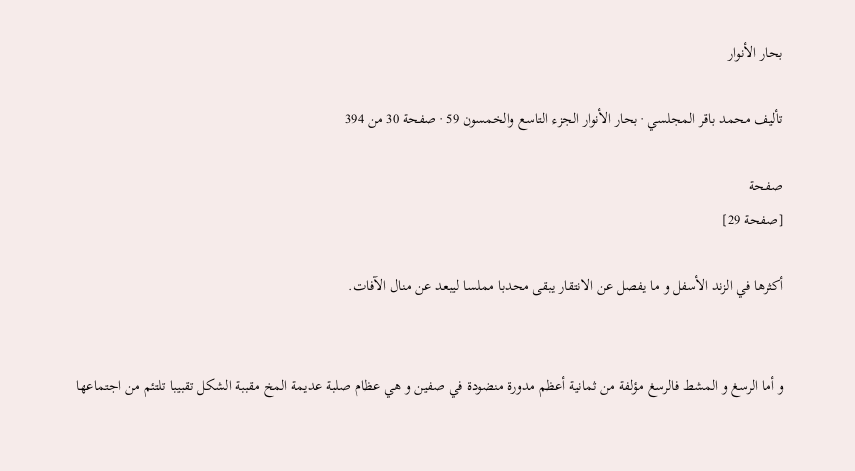بحار الأنوار

تأليف محمد باقر المجلسي · بحار الأنوار الجزء التاسع والخمسون 59 · صفحة 30 من 394

صفحة
[صفحة 29]

أكثرها في الزند الأسفل و ما يفصل عن الانتقار يبقى محدبا مملسا ليبعد عن منال الآفات.


و أما الرسغ و المشط فالرسغ مؤلفة من ثمانية أعظم مدورة منضودة في صفين و هي عظام صلبة عديمة المخ مقببة الشكل تقبيبا تلتئم من اجتماعها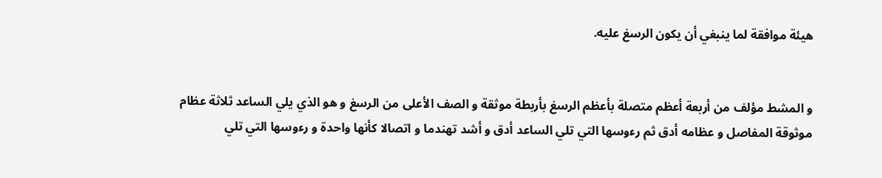هيئة موافقة لما ينبغي أن يكون الرسغ عليه.


و المشط مؤلف من أربعة أعظم متصلة بأعظم الرسغ بأربطة موثقة و الصف الأعلى من الرسغ و هو الذي يلي الساعد ثلاثة عظام موثوقة المفاصل و عظامه أدق ثم رءوسها التي تلي الساعد أدق و أشد تهندما و اتصالا كأنها واحدة و رءوسها التي تلي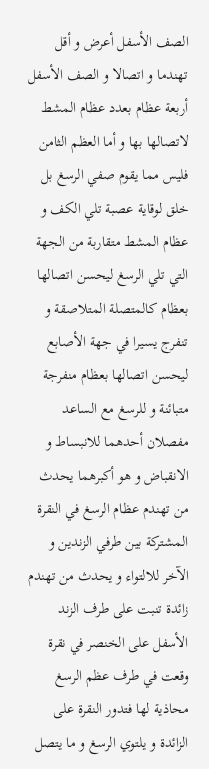الصف الأسفل أعرض و أقل تهندما و اتصالا و الصف الأسفل أربعة عظام بعدد عظام المشط لاتصالها بها و أما العظم الثامن فليس مما يقوم صفي الرسغ بل خلق لوقاية عصبة تلي الكف و عظام المشط متقاربة من الجهة التي تلي الرسغ ليحسن اتصالها بعظام كالمتصلة المتلاصقة و تنفرج يسيرا في جهة الأصابع ليحسن اتصالها بعظام منفرجة متبائنة و للرسغ مع الساعد مفصلان أحدهما للانبساط و الانقباض و هو أكبرهما يحدث من تهندم عظام الرسغ في النقرة المشتركة بين طرفي الزندين و الآخر للالتواء و يحدث من تهندم زائدة تنبت على طرف الزند الأسفل على الخنصر في نقرة وقعت في طرف عظم الرسغ محاذية لها فتدور النقرة على الزائدة و يلتوي الرسغ و ما يتصل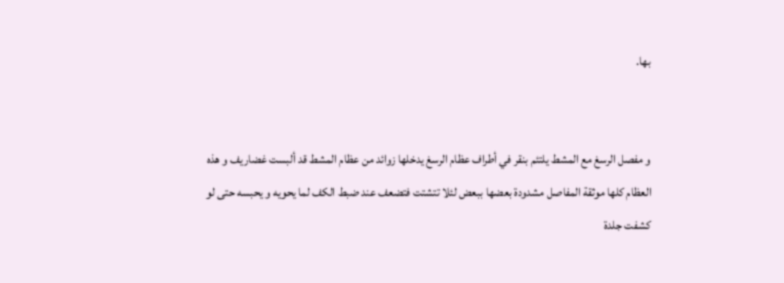بها.


و مفصل الرسغ مع المشط يلتئم بنقر في أطراف عظام الرسغ يدخلها زوائد من عظام المشط قد ألبست غضاريف و هذه العظام كلها موثقة المفاصل مشدودة بعضها ببعض لئلا تتشتت فتضعف عند ضبط الكف لما يحويه و يحبسه حتى لو كشفت جلدة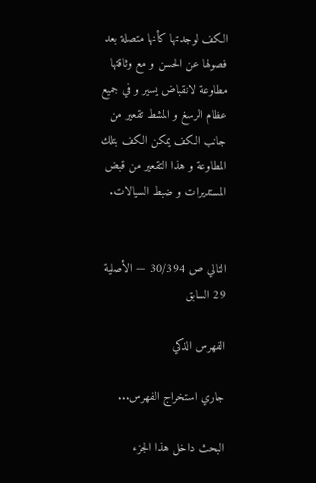الكف لوجدتها كأنها متصلة بعد فصولها عن الحسن و مع وثاقتها مطاوعة لانقباض يسير و في جميع عظام الرسغ و المشط تقعير من جانب الكف يمكن الكف بتلك المطاوعة و هذا التقعير من قبض المستديرات و ضبط السيالات.


التالي ص 30/394 — الأصلية 29 السابق

الفهرس الذكي

جاري استخراج الفهرس...

البحث داخل هذا الجزء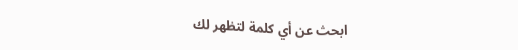ابحث عن أي كلمة لتظهر لك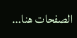الصفحات هنا...